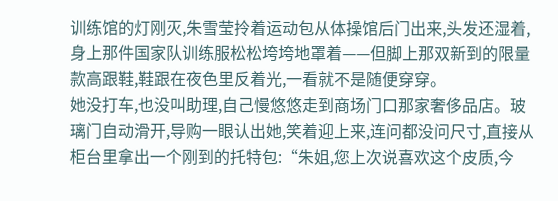训练馆的灯刚灭,朱雪莹拎着运动包从体操馆后门出来,头发还湿着,身上那件国家队训练服松松垮垮地罩着——但脚上那双新到的限量款高跟鞋,鞋跟在夜色里反着光,一看就不是随便穿穿。
她没打车,也没叫助理,自己慢悠悠走到商场门口那家奢侈品店。玻璃门自动滑开,导购一眼认出她,笑着迎上来,连问都没问尺寸,直接从柜台里拿出一个刚到的托特包:“朱姐,您上次说喜欢这个皮质,今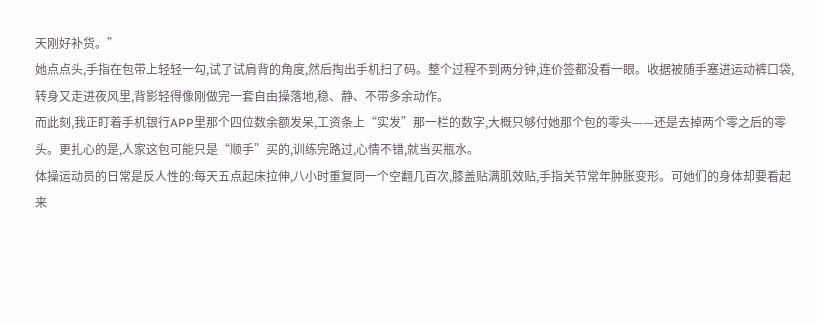天刚好补货。”
她点点头,手指在包带上轻轻一勾,试了试肩背的角度,然后掏出手机扫了码。整个过程不到两分钟,连价签都没看一眼。收据被随手塞进运动裤口袋,转身又走进夜风里,背影轻得像刚做完一套自由操落地,稳、静、不带多余动作。
而此刻,我正盯着手机银行APP里那个四位数余额发呆,工资条上“实发”那一栏的数字,大概只够付她那个包的零头——还是去掉两个零之后的零头。更扎心的是,人家这包可能只是“顺手”买的,训练完路过,心情不错,就当买瓶水。
体操运动员的日常是反人性的:每天五点起床拉伸,八小时重复同一个空翻几百次,膝盖贴满肌效贴,手指关节常年肿胀变形。可她们的身体却要看起来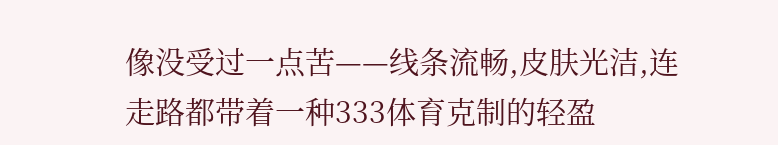像没受过一点苦——线条流畅,皮肤光洁,连走路都带着一种333体育克制的轻盈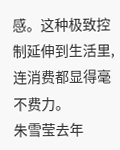感。这种极致控制延伸到生活里,连消费都显得毫不费力。
朱雪莹去年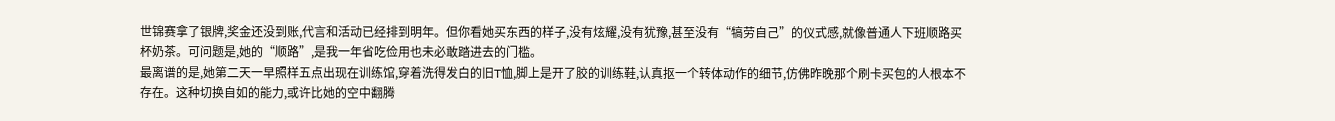世锦赛拿了银牌,奖金还没到账,代言和活动已经排到明年。但你看她买东西的样子,没有炫耀,没有犹豫,甚至没有“犒劳自己”的仪式感,就像普通人下班顺路买杯奶茶。可问题是,她的“顺路”,是我一年省吃俭用也未必敢踏进去的门槛。
最离谱的是,她第二天一早照样五点出现在训练馆,穿着洗得发白的旧T恤,脚上是开了胶的训练鞋,认真抠一个转体动作的细节,仿佛昨晚那个刷卡买包的人根本不存在。这种切换自如的能力,或许比她的空中翻腾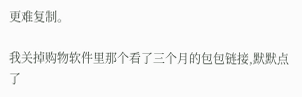更难复制。

我关掉购物软件里那个看了三个月的包包链接,默默点了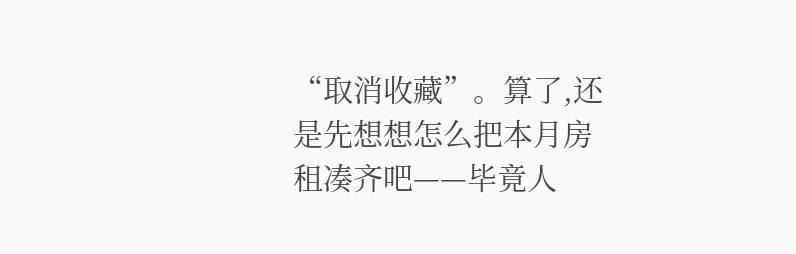“取消收藏”。算了,还是先想想怎么把本月房租凑齐吧——毕竟人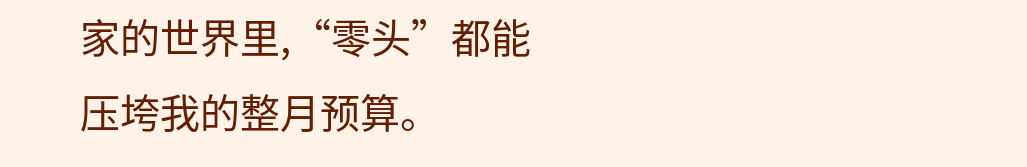家的世界里,“零头”都能压垮我的整月预算。